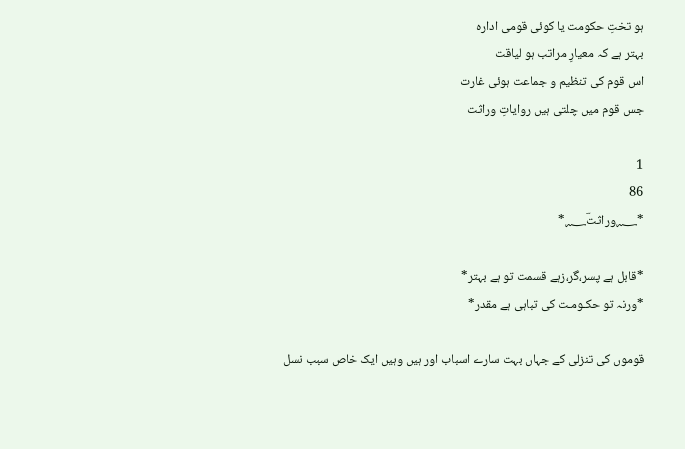ہو تختِ حکومت یا کوئی قومی ادارہ
بہتر ہے کہ معیارِ مراتب ہو لیاقت
اس قوم کی تنظیم و جماعت ہوئی غارت
جس قوم میں چلتی ہیں روایاتِ وراثت

1
86
*؁وراثتؔ؁*

*قابل ہے پسر،گر،زہے قسمت تو ہے بہتر*
*ورنہ تو حکـومـت کی تباہی ہے مقدر*

قوموں کی تنزلی کے جہاں بہت سارے اسباب اور ہیں وہیں ایک خاص سبب نسل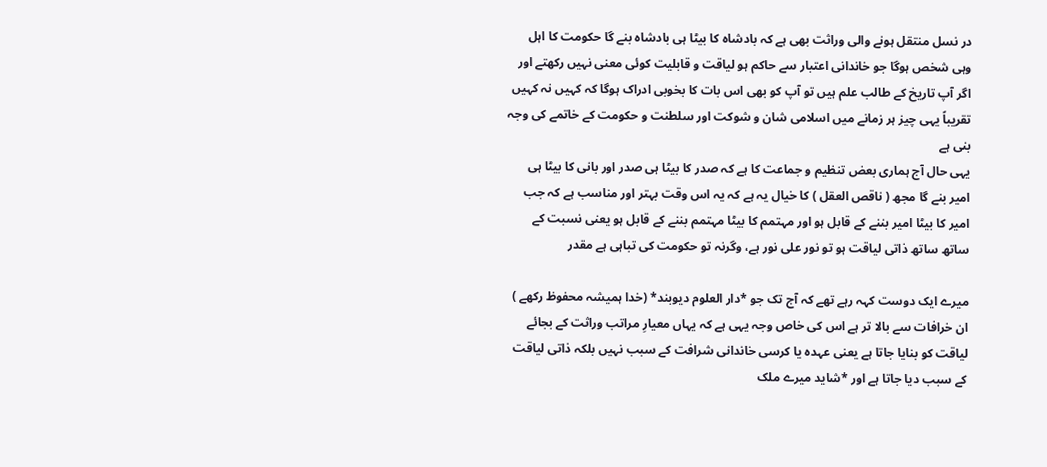در نسل منتقل ہونے والی وراثت بھی ہے کہ بادشاہ کا بیٹا ہی بادشاہ بنے گا حکومت کا اہل وہی شخص ہوگا جو خاندانی اعتبار سے حاکم ہو لیاقت و قابلیت کوئی معنی نہیں رکھتے اور اگر آپ تاریخ کے طالب علم ہیں تو آپ کو بھی اس بات کا بخوبی ادراک ہوگا کہ کہیں نہ کہیں تقریباً یہی چیز ہر زمانے میں اسلامی شان و شوکت اور سلطنت و حکومت کے خاتمے کی وجہ بنی ہے
یہی حال آج ہماری بعض تنظیم و جماعت کا ہے کہ صدر کا بیٹا ہی صدر اور بانی کا بیٹا ہی امیر بنے گا مجھ ( ناقص العقل ) کا خیال یہ ہے کہ یہ اس وقت بہتر اور مناسب ہے کہ جب امیر کا بیٹا امیر بننے کے قابل ہو اور مہتمم کا بیٹا مہتمم بننے کے قابل ہو یعنی نسبت کے ساتھ ساتھ ذاتی لیاقت ہو تو نور علی نور ہے، وگرنہ تو حکومت کی تباہی ہے مقدر

میرے ایک دوست کہہ رہے تھے کہ آج تک جو *دار العلوم دیوبند* (خدا ہمیشہ محفوظ رکھے ) ان خرافات سے بالا تر ہے اس کی خاص وجہ یہی ہے کہ یہاں معیارِ مراتب وراثت کے بجائے لیاقت کو بنایا جاتا ہے یعنی عہدہ یا کرسی خاندانی شرافت کے سبب نہیں بلکہ ذاتی لیاقت کے سبب دیا جاتا ہے اور *شاید میرے ملک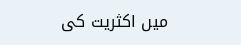میں اکثریت کی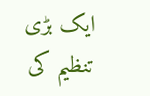ایک بڑی تنظیم کی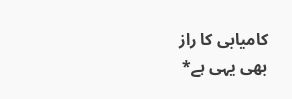کامیابی کا راز بھی یہی ہے*